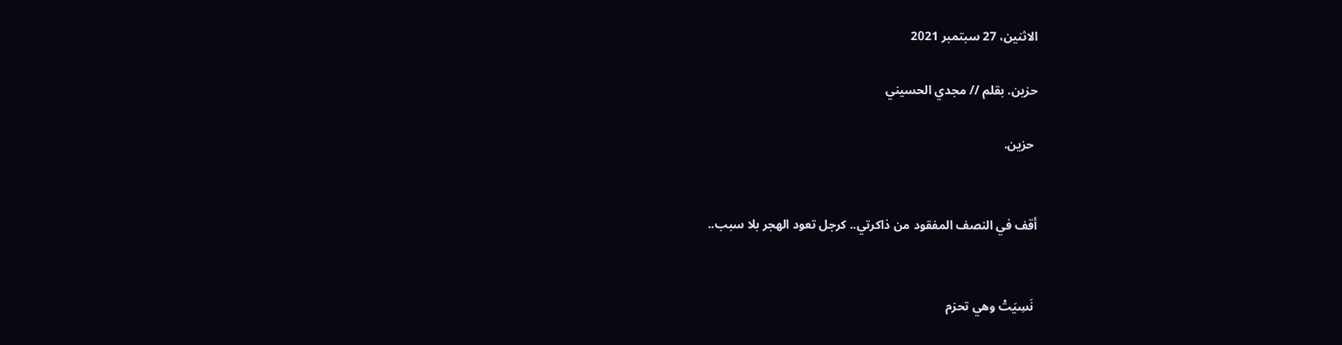الاثنين، 27 سبتمبر 2021

حزين. بقلم // مجدي الحسيني

 حزين.


أقف في النصف المفقود من ذاكرتي.. كرجل تعود الهجر بلا سبب..


 نَسِيَتْ وهي تحزم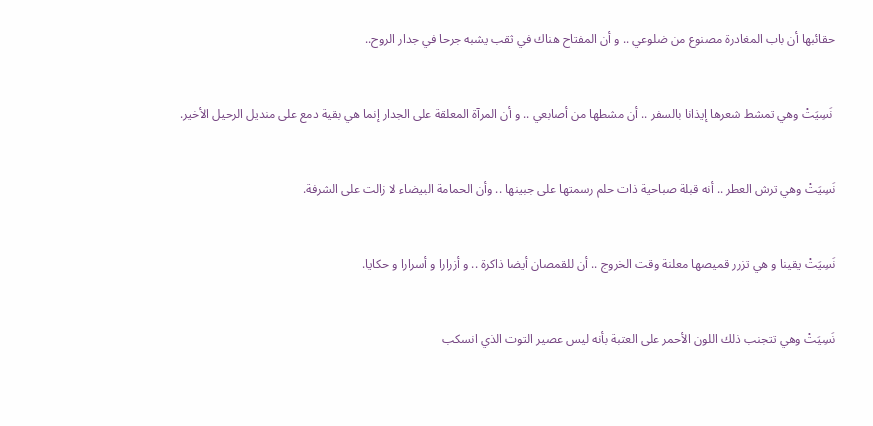حقائبها أن باب المغادرة مصنوع من ضلوعي .. و أن المفتاح هناك في ثقب يشبه جرحا في جدار الروح..


 نَسِيَتْ وهي تمشط شعرها إيذانا بالسفر .. أن مشطها من أصابعي .. و أن المرآة المعلقة على الجدار إنما هي بقية دمع على منديل الرحيل الأخير.


نَسِيَتْ وهي ترش العطر .. أنه قبلة صباحية ذات حلم رسمتها على جبينها .. وأن الحمامة البيضاء لا زالت على الشرفة.


نَسِيَتْ يقينا و هي تزرر قميصها معلنة وقت الخروج .. أن للقمصان أيضا ذاكرة .. و أزرارا و أسرارا و حكايا.


نَسِيَتْ وهي تتجنب ذلك اللون الأحمر على العتبة بأنه ليس عصير التوت الذي انسكب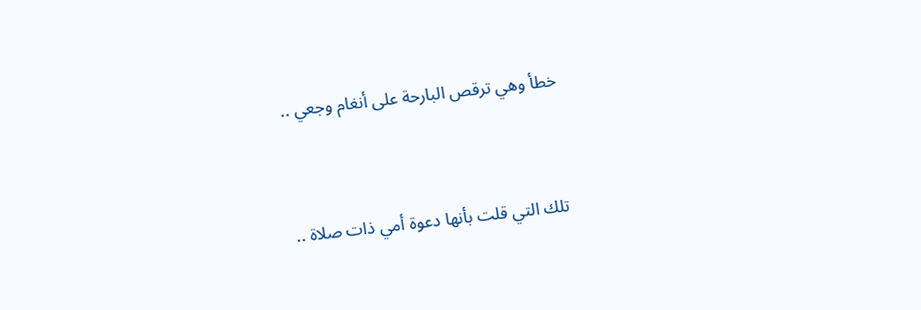خطأ وهي ترقص البارحة على أنغام وجعي ..


تلك التي قلت بأنها دعوة أمي ذات صلاة ..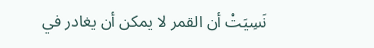نَسِيَتْ أن القمر لا يمكن أن يغادر في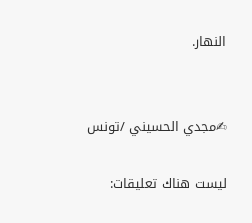النهار.


✍مجدي الحسيني /تونس

ليست هناك تعليقات: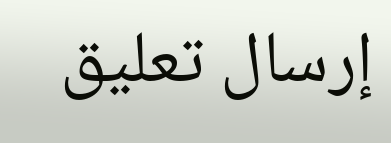إرسال تعليق